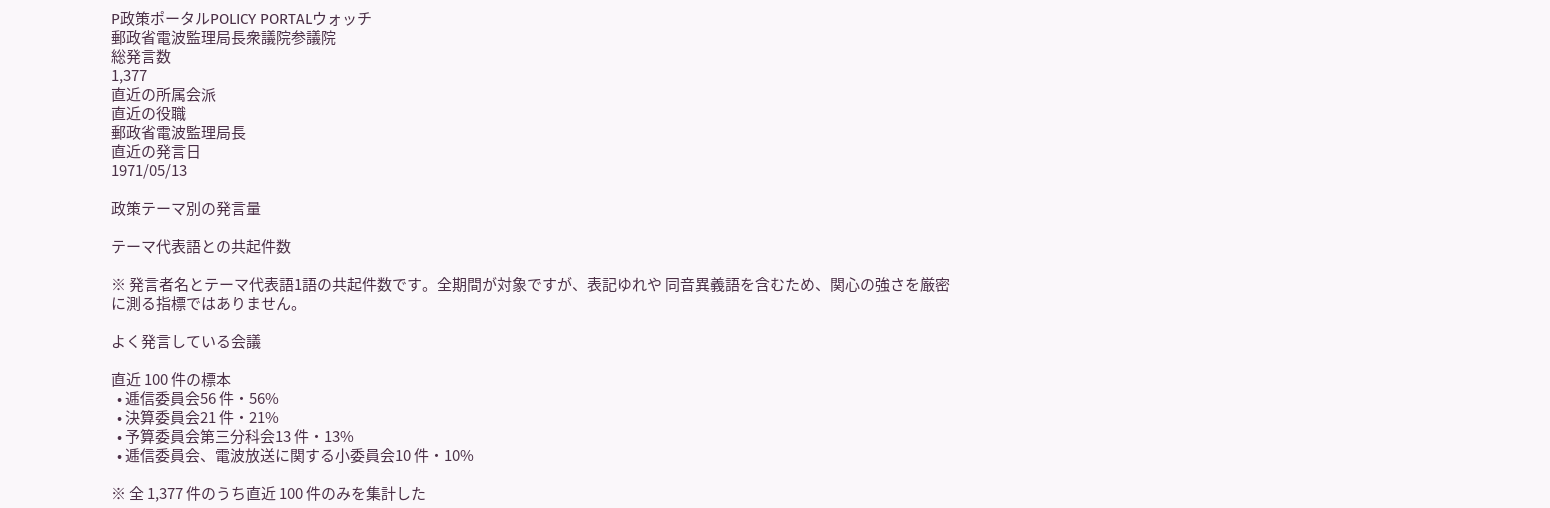P政策ポータルPOLICY PORTALウォッチ
郵政省電波監理局長衆議院参議院
総発言数
1,377
直近の所属会派
直近の役職
郵政省電波監理局長
直近の発言日
1971/05/13

政策テーマ別の発言量

テーマ代表語との共起件数

※ 発言者名とテーマ代表語1語の共起件数です。全期間が対象ですが、表記ゆれや 同音異義語を含むため、関心の強さを厳密に測る指標ではありません。

よく発言している会議

直近 100 件の標本
  • 逓信委員会56 件・56%
  • 決算委員会21 件・21%
  • 予算委員会第三分科会13 件・13%
  • 逓信委員会、電波放送に関する小委員会10 件・10%

※ 全 1,377 件のうち直近 100 件のみを集計した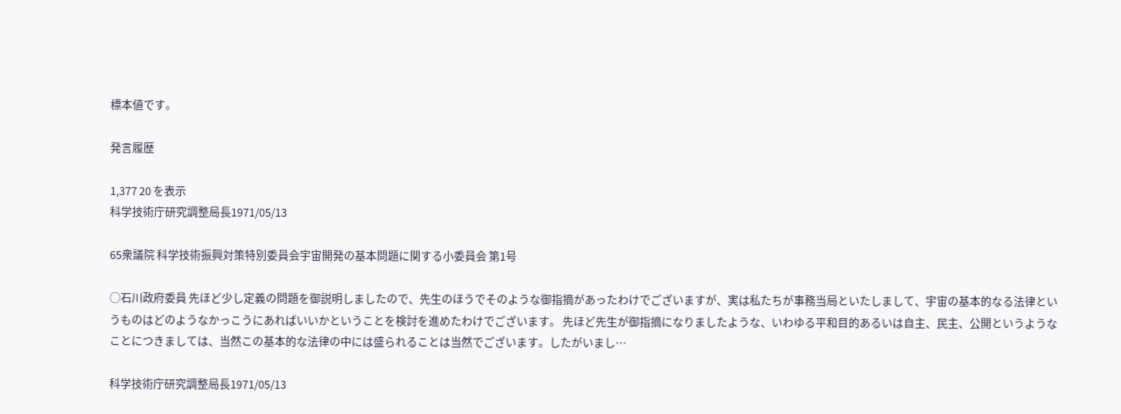標本値です。

発言履歴

1,377 20 を表示
科学技術庁研究調整局長1971/05/13

65衆議院 科学技術振興対策特別委員会宇宙開発の基本問題に関する小委員会 第1号

○石川政府委員 先ほど少し定義の問題を御説明しましたので、先生のほうでそのような御指摘があったわけでございますが、実は私たちが事務当局といたしまして、宇宙の基本的なる法律というものはどのようなかっこうにあればいいかということを検討を進めたわけでございます。 先ほど先生が御指摘になりましたような、いわゆる平和目的あるいは自主、民主、公開というようなことにつきましては、当然この基本的な法律の中には盛られることは当然でございます。したがいまし…

科学技術庁研究調整局長1971/05/13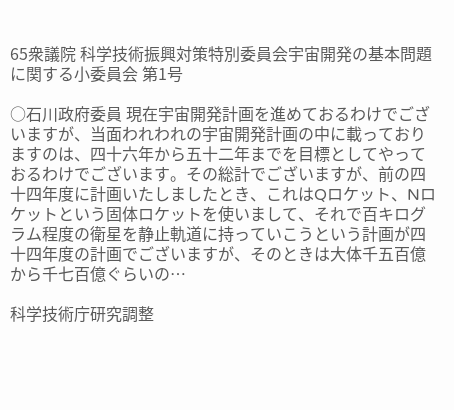65衆議院 科学技術振興対策特別委員会宇宙開発の基本問題に関する小委員会 第1号

○石川政府委員 現在宇宙開発計画を進めておるわけでございますが、当面われわれの宇宙開発計画の中に載っておりますのは、四十六年から五十二年までを目標としてやっておるわけでございます。その総計でございますが、前の四十四年度に計画いたしましたとき、これはQロケット、Nロケットという固体ロケットを使いまして、それで百キログラム程度の衛星を静止軌道に持っていこうという計画が四十四年度の計画でございますが、そのときは大体千五百億から千七百億ぐらいの…

科学技術庁研究調整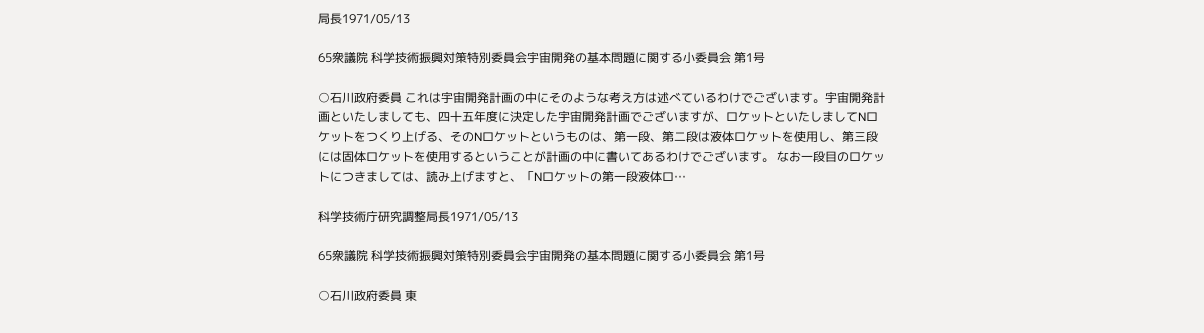局長1971/05/13

65衆議院 科学技術振興対策特別委員会宇宙開発の基本問題に関する小委員会 第1号

○石川政府委員 これは宇宙開発計画の中にそのような考え方は述べているわけでございます。宇宙開発計画といたしましても、四十五年度に決定した宇宙開発計画でございますが、ロケットといたしましてNロケットをつくり上げる、そのNロケットというものは、第一段、第二段は液体ロケットを使用し、第三段には固体ロケットを使用するということが計画の中に書いてあるわけでございます。 なお一段目のロケットにつきましては、読み上げますと、「Nロケットの第一段液体ロ…

科学技術庁研究調整局長1971/05/13

65衆議院 科学技術振興対策特別委員会宇宙開発の基本問題に関する小委員会 第1号

○石川政府委員 東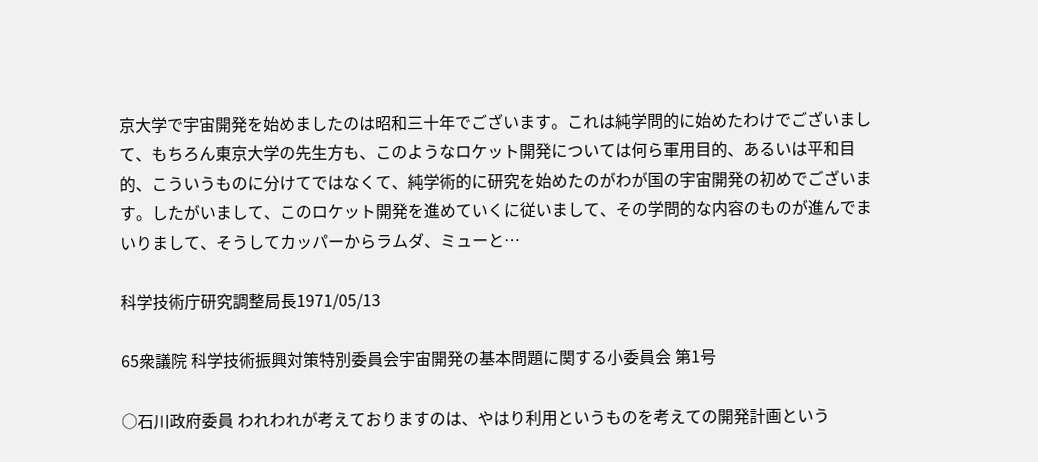京大学で宇宙開発を始めましたのは昭和三十年でございます。これは純学問的に始めたわけでございまして、もちろん東京大学の先生方も、このようなロケット開発については何ら軍用目的、あるいは平和目的、こういうものに分けてではなくて、純学術的に研究を始めたのがわが国の宇宙開発の初めでございます。したがいまして、このロケット開発を進めていくに従いまして、その学問的な内容のものが進んでまいりまして、そうしてカッパーからラムダ、ミューと…

科学技術庁研究調整局長1971/05/13

65衆議院 科学技術振興対策特別委員会宇宙開発の基本問題に関する小委員会 第1号

○石川政府委員 われわれが考えておりますのは、やはり利用というものを考えての開発計画という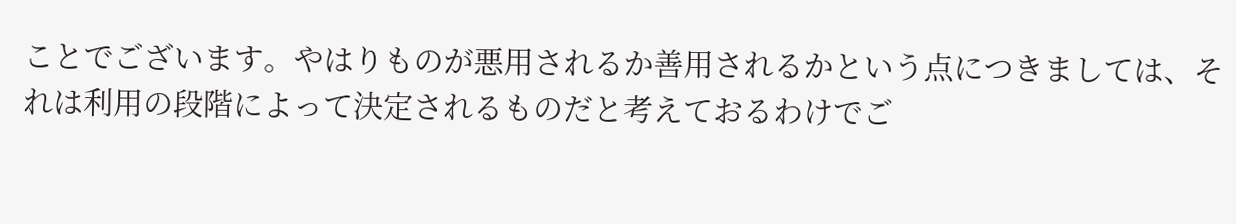ことでございます。やはりものが悪用されるか善用されるかという点につきましては、それは利用の段階によって決定されるものだと考えておるわけでご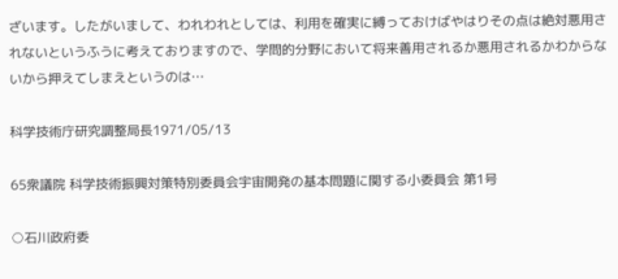ざいます。したがいまして、われわれとしては、利用を確実に縛っておけばやはりその点は絶対悪用されないというふうに考えておりますので、学問的分野において将来善用されるか悪用されるかわからないから押えてしまえというのは…

科学技術庁研究調整局長1971/05/13

65衆議院 科学技術振興対策特別委員会宇宙開発の基本問題に関する小委員会 第1号

○石川政府委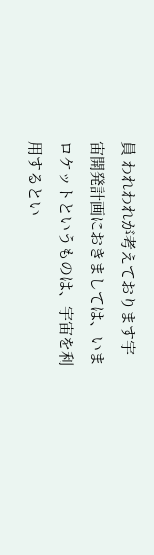員 われわれが考えております宇宙開発計画におきましては、いまロケットというものは、宇宙を利用するとい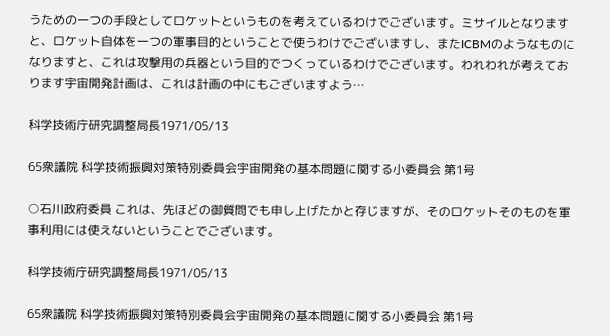うための一つの手段としてロケットというものを考えているわけでございます。ミサイルとなりますと、ロケット自体を一つの軍事目的ということで使うわけでございますし、またICBMのようなものになりますと、これは攻撃用の兵器という目的でつくっているわけでございます。われわれが考えております宇宙開発計画は、これは計画の中にもございますよう…

科学技術庁研究調整局長1971/05/13

65衆議院 科学技術振興対策特別委員会宇宙開発の基本問題に関する小委員会 第1号

○石川政府委員 これは、先ほどの御質問でも申し上げたかと存じますが、そのロケットそのものを軍事利用には使えないということでございます。

科学技術庁研究調整局長1971/05/13

65衆議院 科学技術振興対策特別委員会宇宙開発の基本問題に関する小委員会 第1号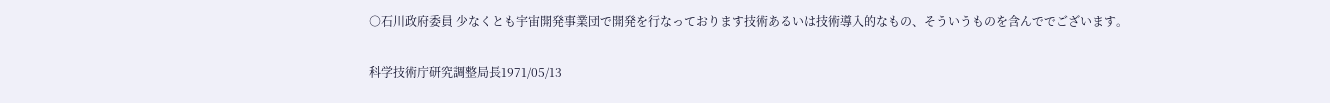○石川政府委員 少なくとも宇宙開発事業団で開発を行なっております技術あるいは技術導入的なもの、そういうものを含んででございます。

科学技術庁研究調整局長1971/05/13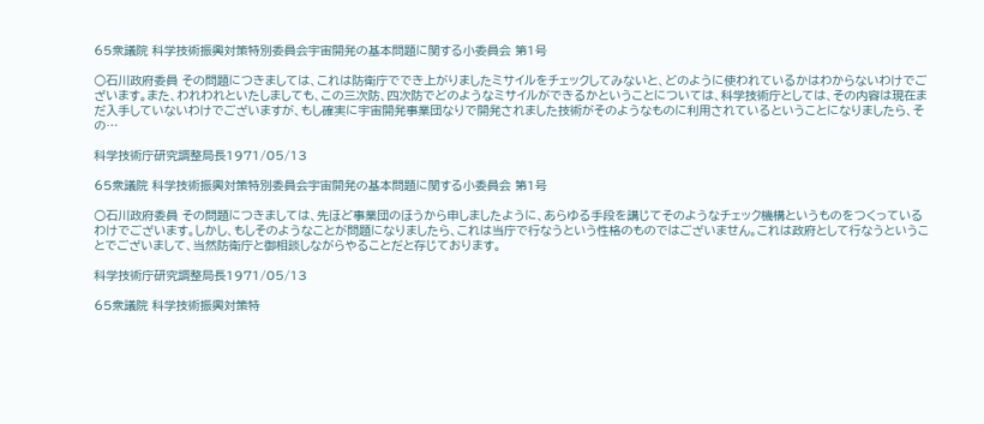65衆議院 科学技術振興対策特別委員会宇宙開発の基本問題に関する小委員会 第1号

○石川政府委員 その問題につきましては、これは防衛庁ででき上がりましたミサイルをチェックしてみないと、どのように使われているかはわからないわけでございます。また、われわれといたしましても、この三次防、四次防でどのようなミサイルができるかということについては、科学技術庁としては、その内容は現在まだ入手していないわけでございますが、もし確実に宇宙開発事業団なりで開発されました技術がそのようなものに利用されているということになりましたら、その…

科学技術庁研究調整局長1971/05/13

65衆議院 科学技術振興対策特別委員会宇宙開発の基本問題に関する小委員会 第1号

○石川政府委員 その問題につきましては、先ほど事業団のほうから申しましたように、あらゆる手段を講じてそのようなチェック機構というものをつくっているわけでございます。しかし、もしそのようなことが問題になりましたら、これは当庁で行なうという性格のものではございません。これは政府として行なうということでございまして、当然防衛庁と御相談しながらやることだと存じております。

科学技術庁研究調整局長1971/05/13

65衆議院 科学技術振興対策特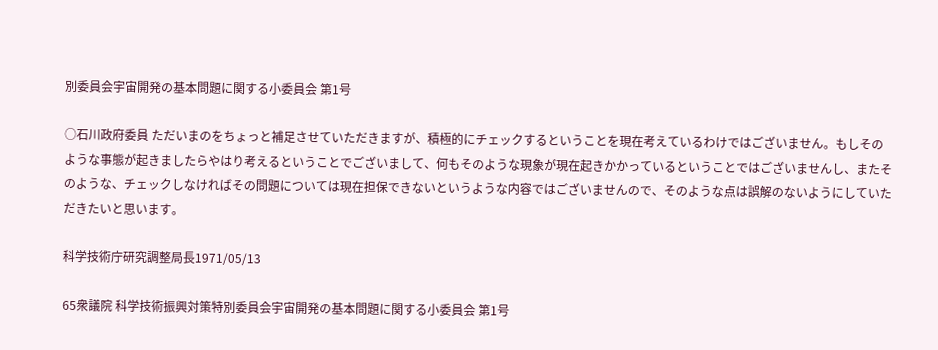別委員会宇宙開発の基本問題に関する小委員会 第1号

○石川政府委員 ただいまのをちょっと補足させていただきますが、積極的にチェックするということを現在考えているわけではございません。もしそのような事態が起きましたらやはり考えるということでございまして、何もそのような現象が現在起きかかっているということではございませんし、またそのような、チェックしなければその問題については現在担保できないというような内容ではございませんので、そのような点は誤解のないようにしていただきたいと思います。

科学技術庁研究調整局長1971/05/13

65衆議院 科学技術振興対策特別委員会宇宙開発の基本問題に関する小委員会 第1号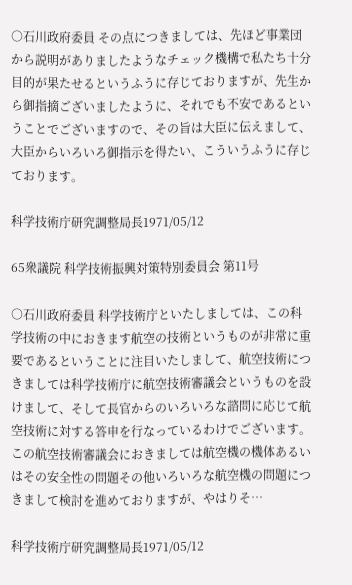○石川政府委員 その点につきましては、先ほど事業団から説明がありましたようなチェック機構で私たち十分目的が果たせるというふうに存じておりますが、先生から御指摘ございましたように、それでも不安であるということでございますので、その旨は大臣に伝えまして、大臣からいろいろ御指示を得たい、こういうふうに存じております。

科学技術庁研究調整局長1971/05/12

65衆議院 科学技術振興対策特別委員会 第11号

○石川政府委員 科学技術庁といたしましては、この科学技術の中におきます航空の技術というものが非常に重要であるということに注目いたしまして、航空技術につきましては科学技術庁に航空技術審議会というものを設けまして、そして長官からのいろいろな諮問に応じて航空技術に対する答申を行なっているわけでございます。この航空技術審議会におきましては航空機の機体あるいはその安全性の問題その他いろいろな航空機の問題につきまして検討を進めておりますが、やはりそ…

科学技術庁研究調整局長1971/05/12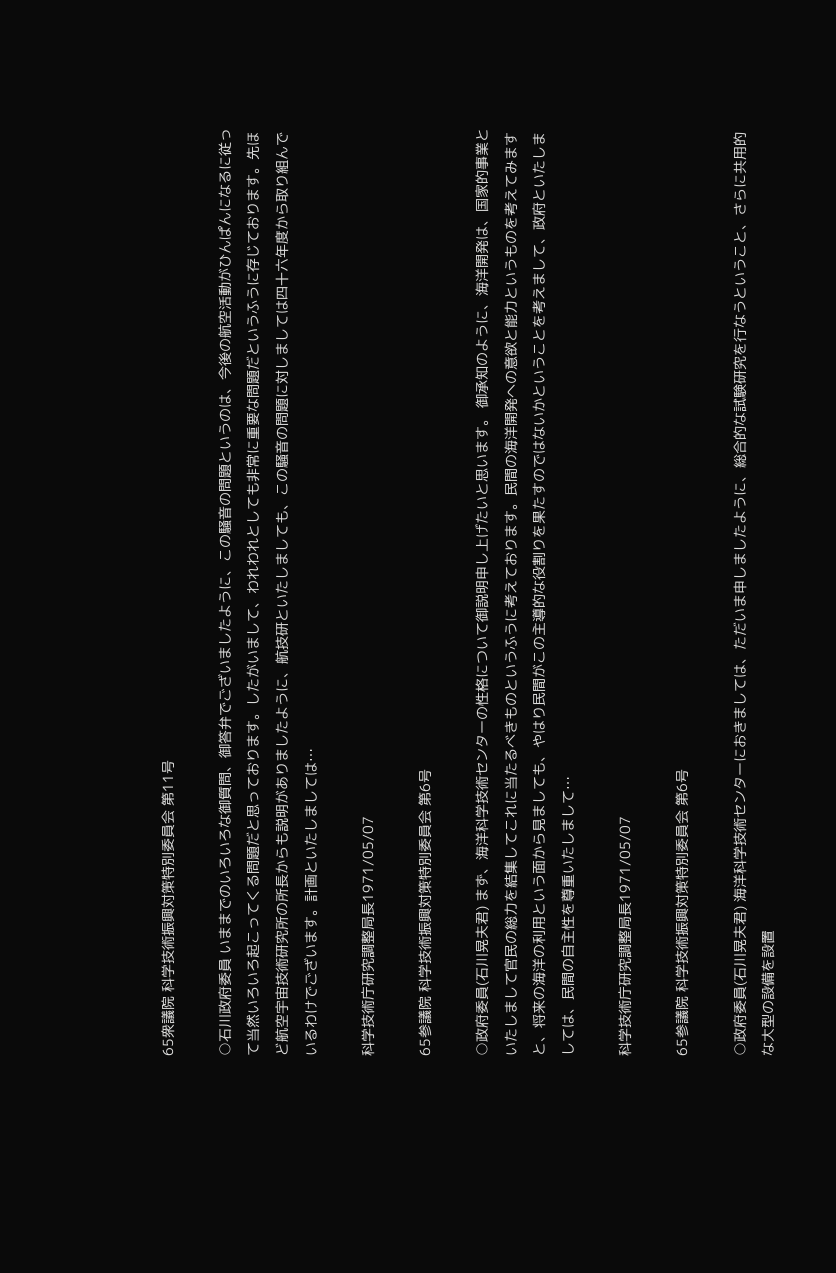65衆議院 科学技術振興対策特別委員会 第11号

○石川政府委員 いままでのいろいろな御質問、御答弁でございましたように、この騒音の問題というのは、今後の航空活動がひんぱんになるに従って当然いろいろ起こってくる問題だと思っております。したがいまして、われわれとしても非常に重要な問題だというふうに存じております。先ほど航空宇宙技術研究所の所長からも説明がありましたように、航技研といたしましても、この騒音の問題に対しましては四十六年度から取り組んでいるわけでございます。計画といたしましては…

科学技術庁研究調整局長1971/05/07

65参議院 科学技術振興対策特別委員会 第6号

○政府委員(石川晃夫君) まず、海洋科学技術センターの性格について御説明申し上げたいと思います。 御承知のように、海洋開発は、国家的事業といたしまして官民の総力を結集してこれに当たるべきものというふうに考えております。民間の海洋開発への意欲と能力というものを考えてみますと、将来の海洋の利用という面から見ましても、やはり民間がこの主導的な役割りを果たすのではないかということを考えまして、政府といたしましては、民間の自主性を尊重いたしまして…

科学技術庁研究調整局長1971/05/07

65参議院 科学技術振興対策特別委員会 第6号

○政府委員(石川晃夫君) 海洋科学技術センターにおきましては、ただいま申しましたように、総合的な試験研究を行なうということ、さらに共用的な大型の設備を設置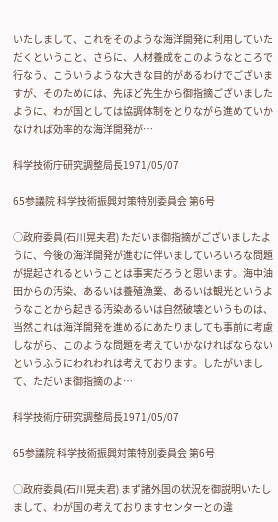いたしまして、これをそのような海洋開発に利用していただくということ、さらに、人材養成をこのようなところで行なう、こういうような大きな目的があるわけでございますが、そのためには、先ほど先生から御指摘ございましたように、わが国としては協調体制をとりながら進めていかなければ効率的な海洋開発が…

科学技術庁研究調整局長1971/05/07

65参議院 科学技術振興対策特別委員会 第6号

○政府委員(石川晃夫君) ただいま御指摘がございましたように、今後の海洋開発が進むに伴いましていろいろな問題が提起されるということは事実だろうと思います。海中油田からの汚染、あるいは養殖漁業、あるいは観光というようなことから起きる汚染あるいは自然破壊というものは、当然これは海洋開発を進めるにあたりましても事前に考慮しながら、このような問題を考えていかなければならないというふうにわれわれは考えております。したがいまして、ただいま御指摘のよ…

科学技術庁研究調整局長1971/05/07

65参議院 科学技術振興対策特別委員会 第6号

○政府委員(石川晃夫君) まず諸外国の状況を御説明いたしまして、わが国の考えておりますセンターとの違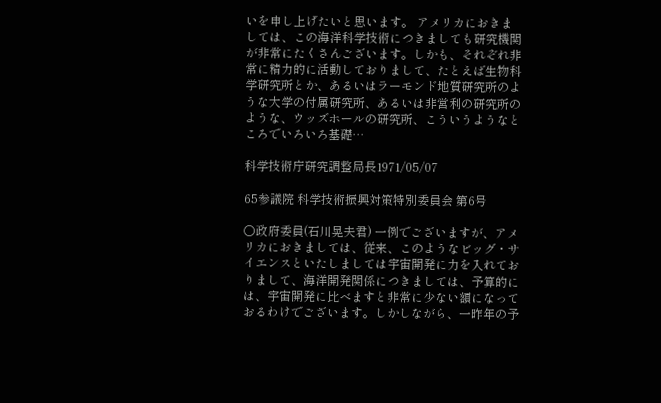いを申し上げたいと思います。 アメリカにおきましては、この海洋科学技術につきましても研究機関が非常にたくさんございます。しかも、それぞれ非常に精力的に活動しておりまして、たとえば生物科学研究所とか、あるいはラーモンド地質研究所のような大学の付属研究所、あるいは非営利の研究所のような、ウッズホールの研究所、こういうようなところでいろいろ基礎…

科学技術庁研究調整局長1971/05/07

65参議院 科学技術振興対策特別委員会 第6号

○政府委員(石川晃夫君) 一例でございますが、アメリカにおきましては、従来、このようなビッグ・サイエンスといたしましては宇宙開発に力を入れておりまして、海洋開発関係につきましては、予算的には、宇宙開発に比べますと非常に少ない額になっておるわけでございます。しかしながら、一昨年の予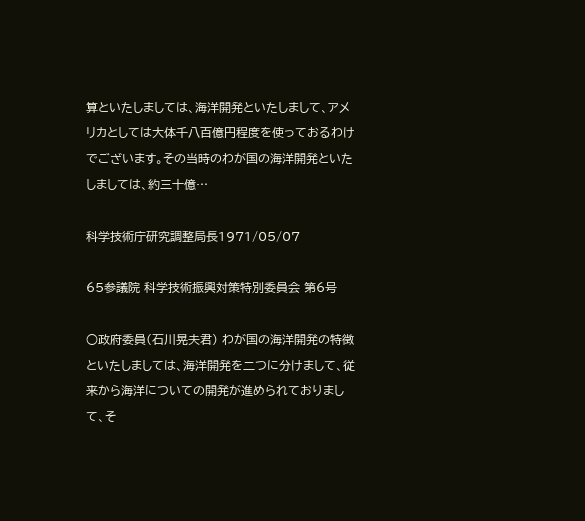算といたしましては、海洋開発といたしまして、アメリカとしては大体千八百億円程度を使っておるわけでございます。その当時のわが国の海洋開発といたしましては、約三十億…

科学技術庁研究調整局長1971/05/07

65参議院 科学技術振興対策特別委員会 第6号

○政府委員(石川晃夫君) わが国の海洋開発の特徴といたしましては、海洋開発を二つに分けまして、従来から海洋についての開発が進められておりまして、そ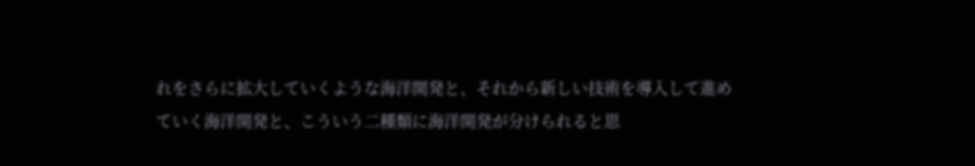れをさらに拡大していくような海洋開発と、それから新しい技術を導入して進めていく海洋開発と、こういう二種類に海洋開発が分けられると思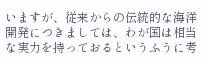いますが、従来からの伝統的な海洋開発につきましては、わが国は相当な実力を持っておるというふうに考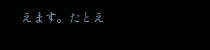えます。たとえ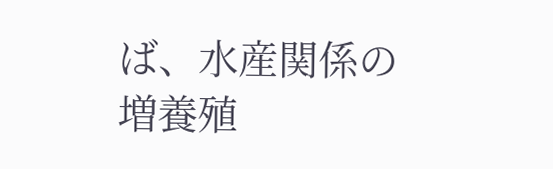ば、水産関係の増養殖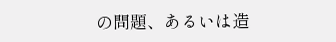の問題、あるいは造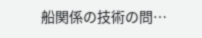船関係の技術の問…